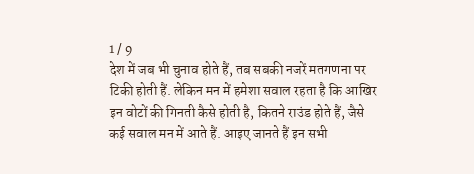1 / 9
देश में जब भी चुनाव होते हैं, तब सबकी नजरें मतगणना पर टिकी होती हैं. लेकिन मन में हमेशा सवाल रहता है कि आखिर इन वोटों की गिनती कैसे होती है, कितने राउंड होते हैं, जैसे कई सवाल मन में आते हैं. आइए जानते हैं इन सभी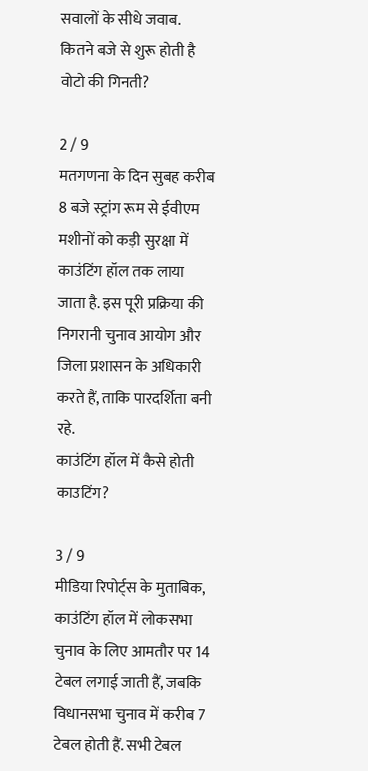सवालों के सीधे जवाब.
कितने बजे से शुरू होती है वोटो की गिनती?

2 / 9
मतगणना के दिन सुबह करीब 8 बजे स्ट्रांग रूम से ईवीएम मशीनों को कड़ी सुरक्षा में काउंटिंग हॉल तक लाया जाता है. इस पूरी प्रक्रिया की निगरानी चुनाव आयोग और जिला प्रशासन के अधिकारी करते हैं, ताकि पारदर्शिता बनी रहे.
काउंटिंग हॉल में कैसे होती काउटिंग?

3 / 9
मीडिया रिपोर्ट्स के मुताबिक, काउंटिंग हॉल में लोकसभा चुनाव के लिए आमतौर पर 14 टेबल लगाई जाती हैं, जबकि विधानसभा चुनाव में करीब 7 टेबल होती हैं. सभी टेबल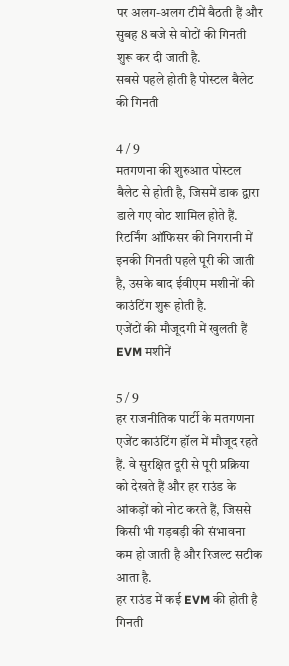पर अलग-अलग टीमें बैठती हैं और सुबह 8 बजे से वोटों की गिनती शुरू कर दी जाती है.
सबसे पहले होती है पोस्टल बैलेट की गिनती

4 / 9
मतगणना की शुरुआत पोस्टल बैलेट से होती है, जिसमें डाक द्वारा डाले गए वोट शामिल होते हैं. रिटर्निंग ऑफिसर की निगरानी में इनकी गिनती पहले पूरी की जाती है, उसके बाद ईवीएम मशीनों की काउंटिंग शुरू होती है.
एजेंटों की मौजूदगी में खुलती हैं EVM मशीनें

5 / 9
हर राजनीतिक पार्टी के मतगणना एजेंट काउंटिंग हॉल में मौजूद रहते हैं. वे सुरक्षित दूरी से पूरी प्रक्रिया को देखते हैं और हर राउंड के आंकड़ों को नोट करते हैं, जिससे किसी भी गड़बड़ी की संभावना कम हो जाती है और रिजल्ट सटीक आता है.
हर राउंड में कई EVM की होती है गिनती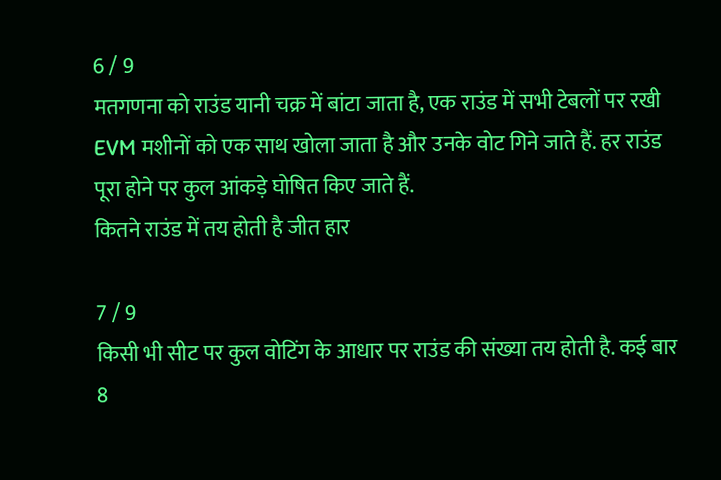6 / 9
मतगणना को राउंड यानी चक्र में बांटा जाता है, एक राउंड में सभी टेबलों पर रखी EVM मशीनों को एक साथ खोला जाता है और उनके वोट गिने जाते हैं. हर राउंड पूरा होने पर कुल आंकड़े घोषित किए जाते हैं.
कितने राउंड में तय होती है जीत हार

7 / 9
किसी भी सीट पर कुल वोटिंग के आधार पर राउंड की संख्या तय होती है. कई बार 8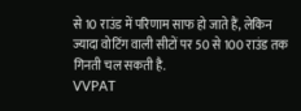से 10 राउंड में परिणाम साफ हो जाते हैं, लेकिन ज्यादा वोटिंग वाली सीटों पर 50 से 100 राउंड तक गिनती चल सकती है.
VVPAT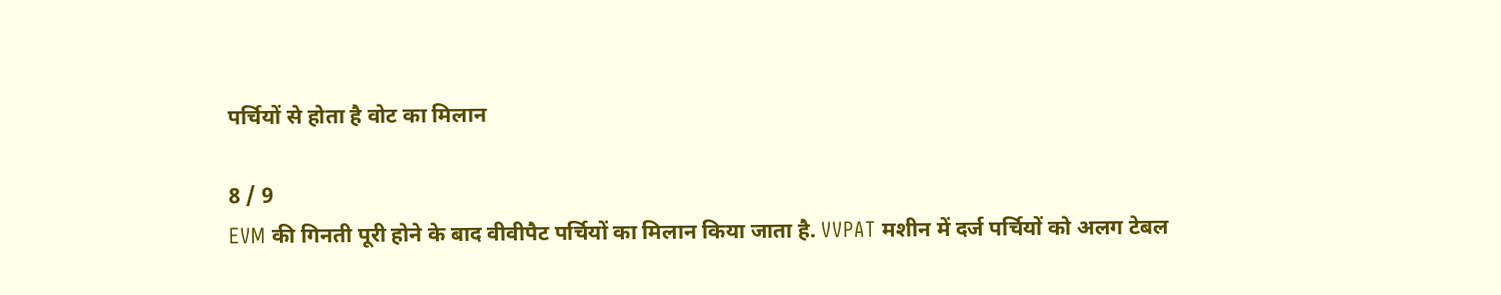पर्चियों से होता है वोट का मिलान

8 / 9
EVM की गिनती पूरी होने के बाद वीवीपैट पर्चियों का मिलान किया जाता है. VVPAT मशीन में दर्ज पर्चियों को अलग टेबल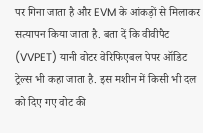पर गिना जाता है और EVM के आंकड़ों से मिलाकर सत्यापन किया जाता है. बता दें कि वीवीपैट (VVPET) यानी वोटर वेरिफिएबल पेपर ऑडिट ट्रेल्स भी कहा जाता है. इस मशीन में किसी भी दल को दिए गए वोट की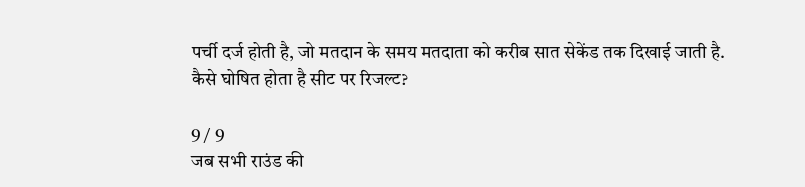पर्ची दर्ज होती है, जो मतदान के समय मतदाता को करीब सात सेकेंड तक दिखाई जाती है.
कैसे घोषित होता है सीट पर रिजल्ट?

9 / 9
जब सभी राउंड की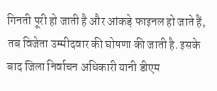गिनती पूरी हो जाती है और आंकड़े फाइनल हो जाते हैं, तब विजेता उम्मीदवार की घोषणा की जाती है. इसके बाद जिला निर्वाचन अधिकारी यानी डीएम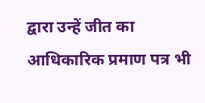द्वारा उन्हें जीत का आधिकारिक प्रमाण पत्र भी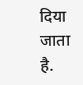दिया जाता है.